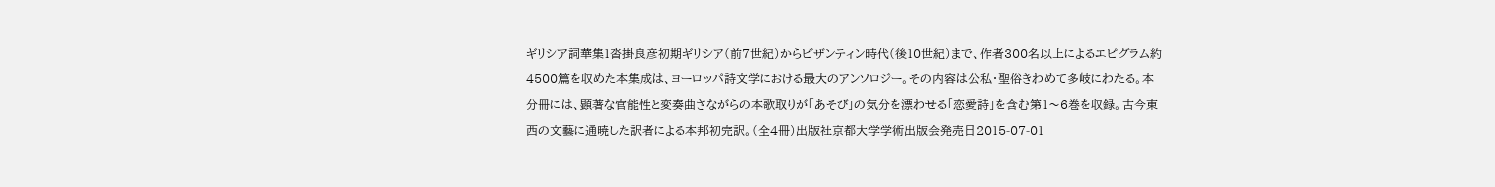ギリシア詞華集1沓掛良彦初期ギリシア(前7世紀)からビザンティン時代(後10世紀)まで、作者300名以上によるエピグラム約4500篇を収めた本集成は、ヨーロッパ詩文学における最大のアンソロジー。その内容は公私・聖俗きわめて多岐にわたる。本分冊には、顕著な官能性と変奏曲さながらの本歌取りが「あそび」の気分を漂わせる「恋愛詩」を含む第1〜6巻を収録。古今東西の文藝に通暁した訳者による本邦初完訳。(全4冊)出版社京都大学学術出版会発売日2015-07-01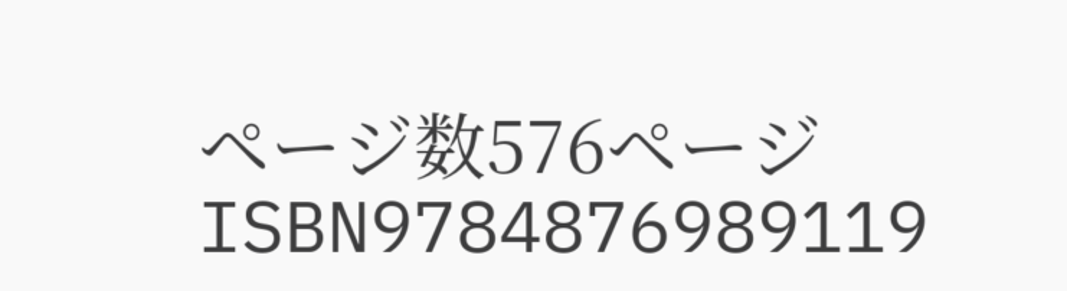ページ数576ページISBN9784876989119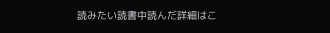読みたい読書中読んだ詳細はこ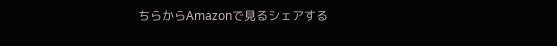ちらからAmazonで見るシェアする